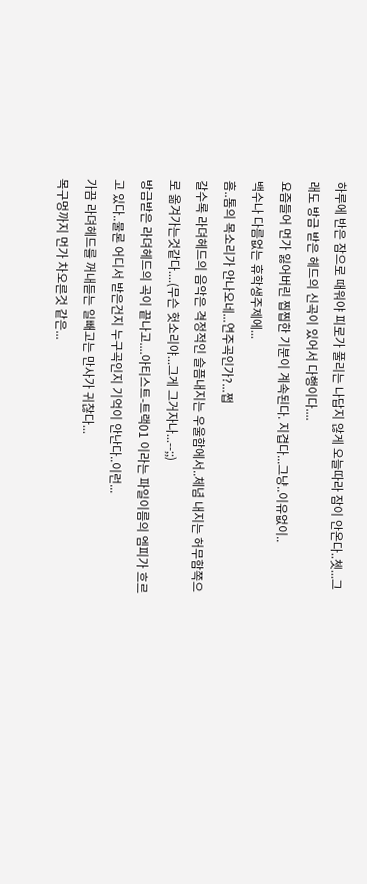하루에 반은 잠으로 때워야 피로가 풀리는 나답지 않게 오늘따라 잠이 안온다..쳇...그래도 방금 받은 헤드의 신곡이 있어서 다행이다....
요즘들어 먼가 잃어버린 찝찝한 기분이 계속된다. 지겹다...그냥..이유없이..
백수나 다름없는 휴학생주제에...
흠..톰의 목소리가 안나오네...연주곡인가?...쩝
갈수록 라뎌헤드의 음악은 격정적인 슬픔내지는 우울함에서..체념 내지는 허무함쪽으로 옮겨가는것같다....(무슨 헛소리야...그게 그거자나...--;;)
방금받은 라뎌헤드의 곡이 끝나고....아티스트-트랙01 이라는 파일이름의 엠피가 흐르고 있다..물론 어디서 받은건지 누구곡인지 기억이 안난다..이런...
가끔 라뎌헤드를 꺼내듣는 일빼고는 만사가 귀찮다...
목구멍까지 먼가 차오른것 같은...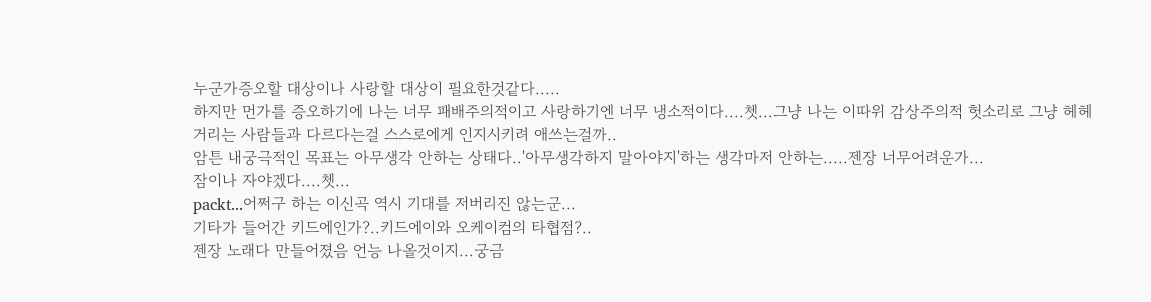누군가증오할 대상이나 사랑할 대상이 필요한것같다.....
하지만 먼가를 증오하기에 나는 너무 패배주의적이고 사랑하기엔 너무 냉소적이다....쳇...그냥 나는 이따위 감상주의적 헛소리로 그냥 헤헤거리는 사람들과 다르다는걸 스스로에게 인지시키려 애쓰는걸까..
암튼 내궁극적인 목표는 아무생각 안하는 상태다..'아무생각하지 말아야지'하는 생각마저 안하는.....젠장 너무어려운가...
잠이나 자야겠다....쳇...
packt...어쩌구 하는 이신곡 역시 기대를 저버리진 않는군...
기타가 들어간 키드에인가?..키드에이와 오케이컴의 타협점?..
젠장 노래다 만들어졌음 언능 나올것이지...궁금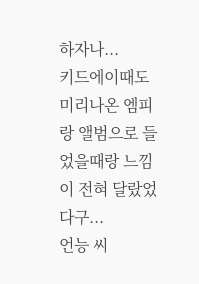하자나...
키드에이때도 미리나온 엠피랑 앨범으로 들었을때랑 느낌이 전혀 달랐었다구...
언능 씨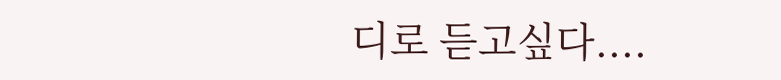디로 듣고싶다....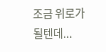조금 위로가 될텐데...